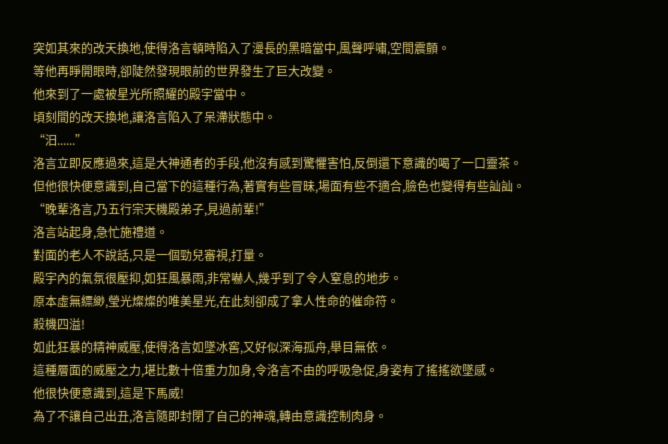突如其來的改天換地,使得洛言頓時陷入了漫長的黑暗當中,風聲呼嘯,空間震顫。
等他再睜開眼時,卻陡然發現眼前的世界發生了巨大改變。
他來到了一處被星光所照耀的殿宇當中。
頃刻間的改天換地,讓洛言陷入了呆滯狀態中。
“汩......”
洛言立即反應過來,這是大神通者的手段,他沒有感到驚懼害怕,反倒還下意識的喝了一口靈茶。
但他很快便意識到,自己當下的這種行為,著實有些冒昧,場面有些不適合,臉色也變得有些訕訕。
“晚輩洛言,乃五行宗天機殿弟子,見過前輩!”
洛言站起身,急忙施禮道。
對面的老人不說話,只是一個勁兒審視,打量。
殿宇內的氣氛很壓抑,如狂風暴雨,非常嚇人,幾乎到了令人窒息的地步。
原本虛無縹緲,瑩光燦燦的唯美星光,在此刻卻成了拿人性命的催命符。
殺機四溢!
如此狂暴的精神威壓,使得洛言如墜冰窖,又好似深海孤舟,舉目無依。
這種層面的威壓之力,堪比數十倍重力加身,令洛言不由的呼吸急促,身姿有了搖搖欲墜感。
他很快便意識到,這是下馬威!
為了不讓自己出丑,洛言隨即封閉了自己的神魂,轉由意識控制肉身。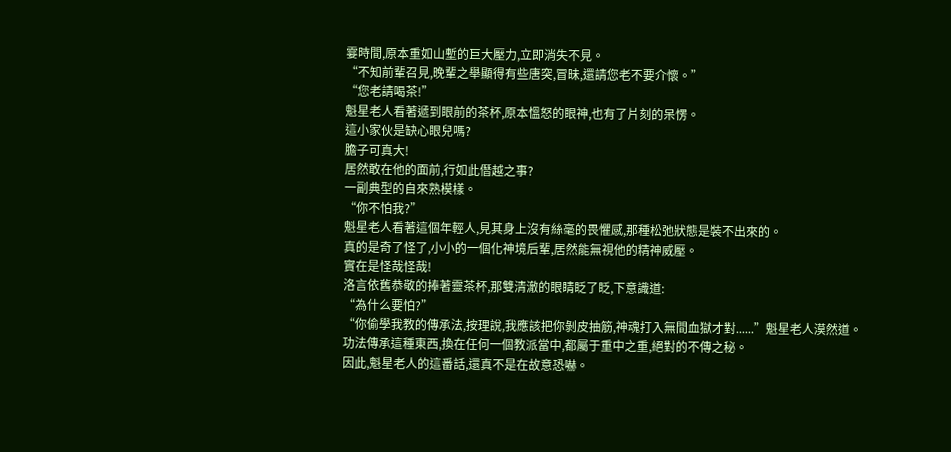霎時間,原本重如山塹的巨大壓力,立即消失不見。
“不知前輩召見,晚輩之舉顯得有些唐突,冒昧,還請您老不要介懷。”
“您老請喝茶!”
魁星老人看著遞到眼前的茶杯,原本慍怒的眼神,也有了片刻的呆愣。
這小家伙是缺心眼兒嗎?
膽子可真大!
居然敢在他的面前,行如此僭越之事?
一副典型的自來熟模樣。
“你不怕我?”
魁星老人看著這個年輕人,見其身上沒有絲毫的畏懼感,那種松弛狀態是裝不出來的。
真的是奇了怪了,小小的一個化神境后輩,居然能無視他的精神威壓。
實在是怪哉怪哉!
洛言依舊恭敬的捧著靈茶杯,那雙清澈的眼睛眨了眨,下意識道:
“為什么要怕?”
“你偷學我教的傳承法,按理說,我應該把你剝皮抽筋,神魂打入無間血獄才對......”魁星老人漠然道。
功法傳承這種東西,換在任何一個教派當中,都屬于重中之重,絕對的不傳之秘。
因此,魁星老人的這番話,還真不是在故意恐嚇。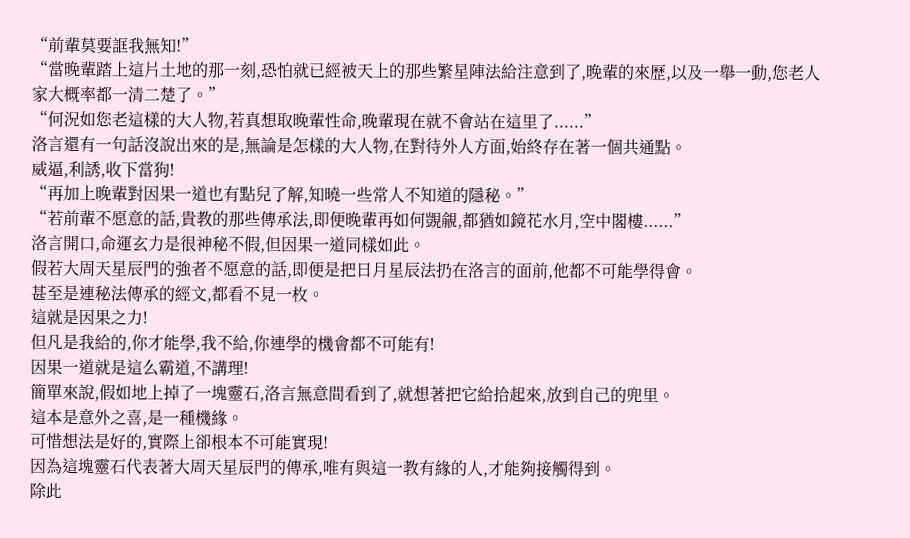“前輩莫要誆我無知!”
“當晚輩踏上這片土地的那一刻,恐怕就已經被天上的那些繁星陣法給注意到了,晚輩的來歷,以及一舉一動,您老人家大概率都一清二楚了。”
“何況如您老這樣的大人物,若真想取晚輩性命,晚輩現在就不會站在這里了......”
洛言還有一句話沒說出來的是,無論是怎樣的大人物,在對待外人方面,始終存在著一個共通點。
威逼,利誘,收下當狗!
“再加上晚輩對因果一道也有點兒了解,知曉一些常人不知道的隱秘。”
“若前輩不愿意的話,貴教的那些傳承法,即便晚輩再如何覬覦,都猶如鏡花水月,空中閣樓......”
洛言開口,命運玄力是很神秘不假,但因果一道同樣如此。
假若大周天星辰門的強者不愿意的話,即便是把日月星辰法扔在洛言的面前,他都不可能學得會。
甚至是連秘法傳承的經文,都看不見一枚。
這就是因果之力!
但凡是我給的,你才能學,我不給,你連學的機會都不可能有!
因果一道就是這么霸道,不講理!
簡單來說,假如地上掉了一塊靈石,洛言無意間看到了,就想著把它給拾起來,放到自己的兜里。
這本是意外之喜,是一種機緣。
可惜想法是好的,實際上卻根本不可能實現!
因為這塊靈石代表著大周天星辰門的傳承,唯有與這一教有緣的人,才能夠接觸得到。
除此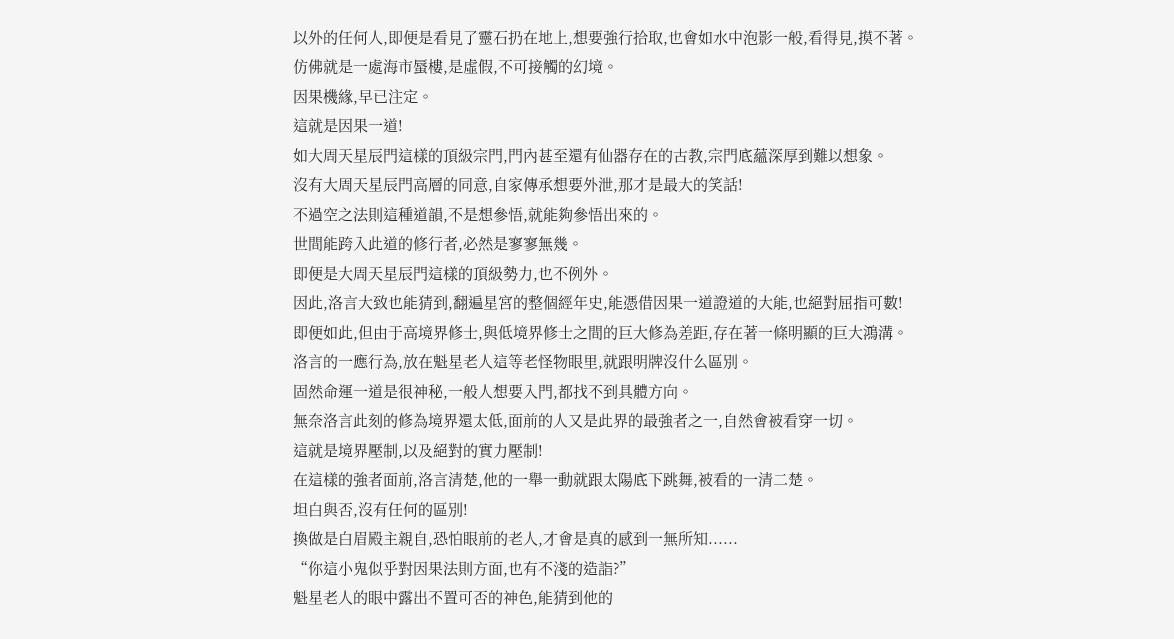以外的任何人,即便是看見了靈石扔在地上,想要強行拾取,也會如水中泡影一般,看得見,摸不著。
仿佛就是一處海市蜃樓,是虛假,不可接觸的幻境。
因果機緣,早已注定。
這就是因果一道!
如大周天星辰門這樣的頂級宗門,門內甚至還有仙器存在的古教,宗門底蘊深厚到難以想象。
沒有大周天星辰門高層的同意,自家傳承想要外泄,那才是最大的笑話!
不過空之法則這種道韻,不是想參悟,就能夠參悟出來的。
世間能跨入此道的修行者,必然是寥寥無幾。
即便是大周天星辰門這樣的頂級勢力,也不例外。
因此,洛言大致也能猜到,翻遍星宮的整個經年史,能憑借因果一道證道的大能,也絕對屈指可數!
即便如此,但由于高境界修士,與低境界修士之間的巨大修為差距,存在著一條明顯的巨大鴻溝。
洛言的一應行為,放在魁星老人這等老怪物眼里,就跟明牌沒什么區別。
固然命運一道是很神秘,一般人想要入門,都找不到具體方向。
無奈洛言此刻的修為境界還太低,面前的人又是此界的最強者之一,自然會被看穿一切。
這就是境界壓制,以及絕對的實力壓制!
在這樣的強者面前,洛言清楚,他的一舉一動就跟太陽底下跳舞,被看的一清二楚。
坦白與否,沒有任何的區別!
換做是白眉殿主親自,恐怕眼前的老人,才會是真的感到一無所知......
“你這小鬼似乎對因果法則方面,也有不淺的造詣?”
魁星老人的眼中露出不置可否的神色,能猜到他的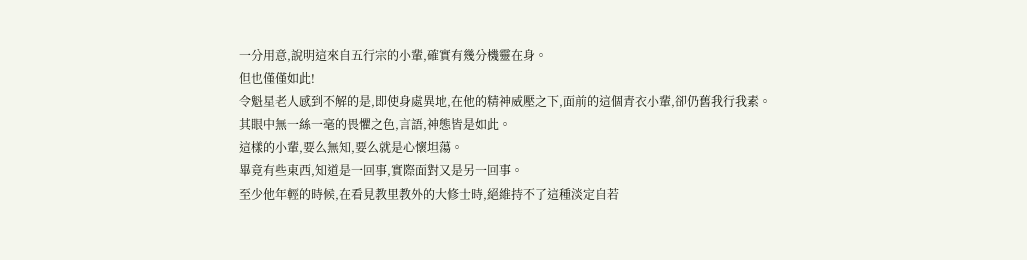一分用意,說明這來自五行宗的小輩,確實有幾分機靈在身。
但也僅僅如此!
令魁星老人感到不解的是,即使身處異地,在他的精神威壓之下,面前的這個青衣小輩,卻仍舊我行我素。
其眼中無一絲一毫的畏懼之色,言語,神態皆是如此。
這樣的小輩,要么無知,要么就是心懷坦蕩。
畢竟有些東西,知道是一回事,實際面對又是另一回事。
至少他年輕的時候,在看見教里教外的大修士時,絕維持不了這種淡定自若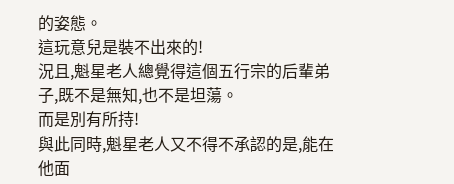的姿態。
這玩意兒是裝不出來的!
況且,魁星老人總覺得這個五行宗的后輩弟子,既不是無知,也不是坦蕩。
而是別有所持!
與此同時,魁星老人又不得不承認的是,能在他面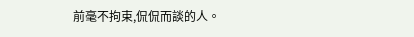前毫不拘束,侃侃而談的人。